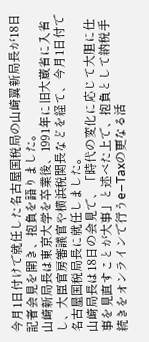今月1日付けで就任した名古屋国税局の山崎翼新局長が18日記者会見を開き、抱負を語りました。
山崎新局長は東京大学を卒業後、1991年に旧大蔵省に入省し、大臣官房審議官や横浜税関長などを経て、今月1日付で名古屋国税局長に就任しました。
山崎局長は18日の会見で、「時代の変化に応じて大胆に仕事を見直すことが大事」と述べた上で、抱負として納税手続きをオンラインで行うe−Taxの更なる活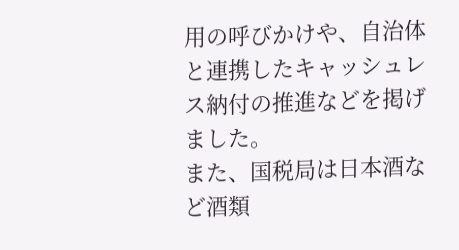用の呼びかけや、自治体と連携したキャッシュレス納付の推進などを掲げました。
また、国税局は日本酒など酒類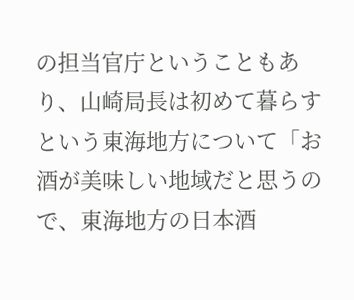の担当官庁ということもあり、山崎局長は初めて暮らすという東海地方について「お酒が美味しい地域だと思うので、東海地方の日本酒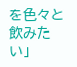を色々と飲みたい」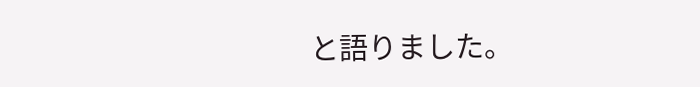と語りました。